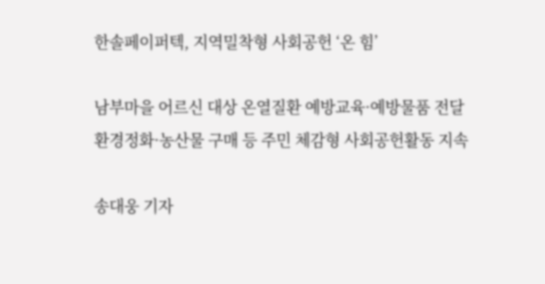한솔페이퍼텍, 지역밀착형 사회공헌 ‘온 힘’

남부마을 어르신 대상 온열질환 예방교육·예방물품 전달
환경정화·농산물 구매 등 주민 체감형 사회공헌활동 지속

송대웅 기자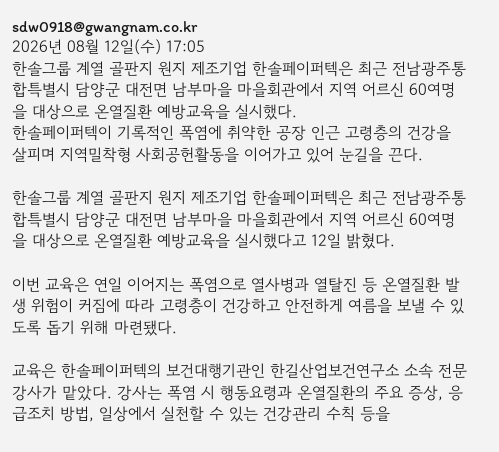sdw0918@gwangnam.co.kr
2026년 08월 12일(수) 17:05
한솔그룹 계열 골판지 원지 제조기업 한솔페이퍼텍은 최근 전남광주통합특별시 담양군 대전면 남부마을 마을회관에서 지역 어르신 60여명을 대상으로 온열질환 예방교육을 실시했다.
한솔페이퍼텍이 기록적인 폭염에 취약한 공장 인근 고령층의 건강을 살피며 지역밀착형 사회공헌활동을 이어가고 있어 눈길을 끈다.

한솔그룹 계열 골판지 원지 제조기업 한솔페이퍼텍은 최근 전남광주통합특별시 담양군 대전면 남부마을 마을회관에서 지역 어르신 60여명을 대상으로 온열질환 예방교육을 실시했다고 12일 밝혔다.

이번 교육은 연일 이어지는 폭염으로 열사병과 열탈진 등 온열질환 발생 위험이 커짐에 따라 고령층이 건강하고 안전하게 여름을 보낼 수 있도록 돕기 위해 마련됐다.

교육은 한솔페이퍼텍의 보건대행기관인 한길산업보건연구소 소속 전문강사가 맡았다. 강사는 폭염 시 행동요령과 온열질환의 주요 증상, 응급조치 방법, 일상에서 실천할 수 있는 건강관리 수칙 등을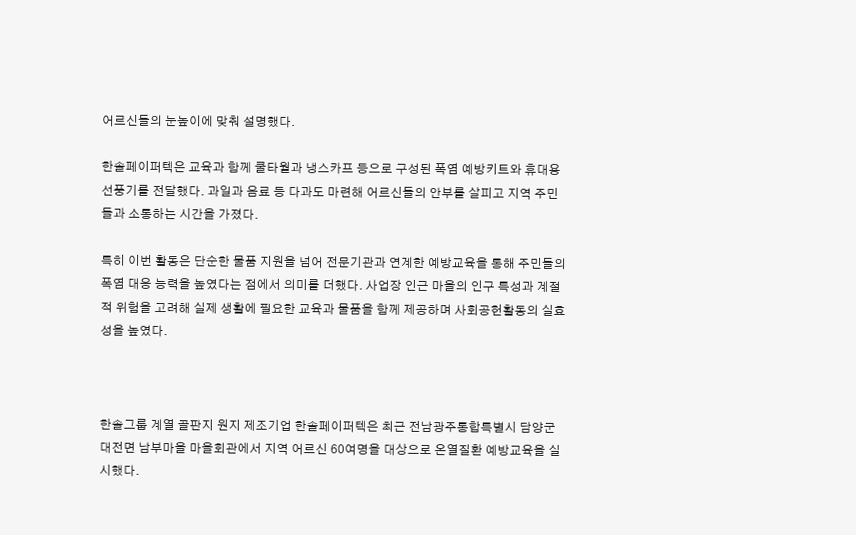어르신들의 눈높이에 맞춰 설명했다.

한솔페이퍼텍은 교육과 함께 쿨타월과 냉스카프 등으로 구성된 폭염 예방키트와 휴대용 선풍기를 전달했다. 과일과 음료 등 다과도 마련해 어르신들의 안부를 살피고 지역 주민들과 소통하는 시간을 가졌다.

특히 이번 활동은 단순한 물품 지원을 넘어 전문기관과 연계한 예방교육을 통해 주민들의 폭염 대응 능력을 높였다는 점에서 의미를 더했다. 사업장 인근 마을의 인구 특성과 계절적 위험을 고려해 실제 생활에 필요한 교육과 물품을 함께 제공하며 사회공헌활동의 실효성을 높였다.



한솔그룹 계열 골판지 원지 제조기업 한솔페이퍼텍은 최근 전남광주통합특별시 담양군 대전면 남부마을 마을회관에서 지역 어르신 60여명을 대상으로 온열질환 예방교육을 실시했다.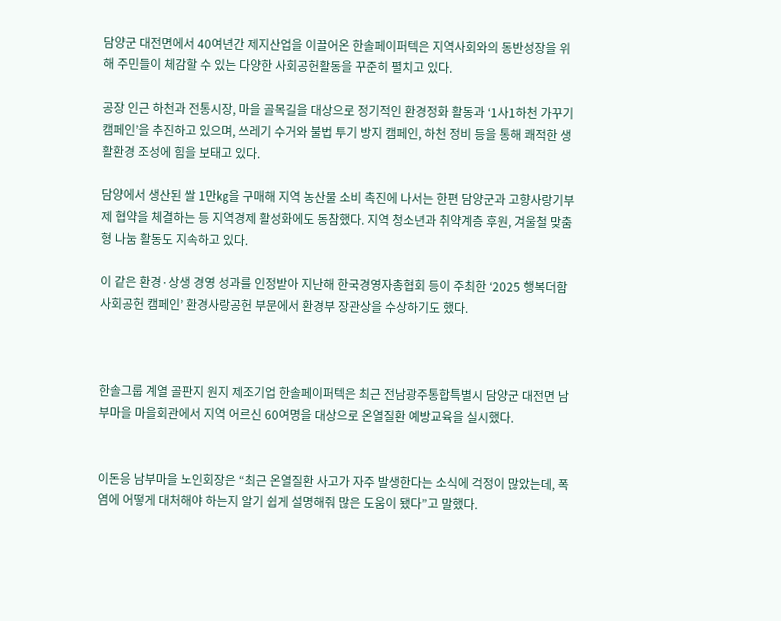담양군 대전면에서 40여년간 제지산업을 이끌어온 한솔페이퍼텍은 지역사회와의 동반성장을 위해 주민들이 체감할 수 있는 다양한 사회공헌활동을 꾸준히 펼치고 있다.

공장 인근 하천과 전통시장, 마을 골목길을 대상으로 정기적인 환경정화 활동과 ‘1사1하천 가꾸기 캠페인’을 추진하고 있으며, 쓰레기 수거와 불법 투기 방지 캠페인, 하천 정비 등을 통해 쾌적한 생활환경 조성에 힘을 보태고 있다.

담양에서 생산된 쌀 1만㎏을 구매해 지역 농산물 소비 촉진에 나서는 한편 담양군과 고향사랑기부제 협약을 체결하는 등 지역경제 활성화에도 동참했다. 지역 청소년과 취약계층 후원, 겨울철 맞춤형 나눔 활동도 지속하고 있다.

이 같은 환경·상생 경영 성과를 인정받아 지난해 한국경영자총협회 등이 주최한 ‘2025 행복더함 사회공헌 캠페인’ 환경사랑공헌 부문에서 환경부 장관상을 수상하기도 했다.



한솔그룹 계열 골판지 원지 제조기업 한솔페이퍼텍은 최근 전남광주통합특별시 담양군 대전면 남부마을 마을회관에서 지역 어르신 60여명을 대상으로 온열질환 예방교육을 실시했다.


이돈응 남부마을 노인회장은 “최근 온열질환 사고가 자주 발생한다는 소식에 걱정이 많았는데, 폭염에 어떻게 대처해야 하는지 알기 쉽게 설명해줘 많은 도움이 됐다”고 말했다.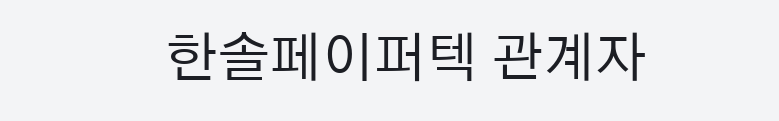한솔페이퍼텍 관계자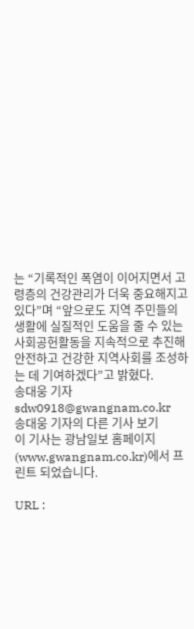는 “기록적인 폭염이 이어지면서 고령층의 건강관리가 더욱 중요해지고 있다”며 “앞으로도 지역 주민들의 생활에 실질적인 도움을 줄 수 있는 사회공헌활동을 지속적으로 추진해 안전하고 건강한 지역사회를 조성하는 데 기여하겠다”고 밝혔다.
송대웅 기자 sdw0918@gwangnam.co.kr         송대웅 기자의 다른 기사 보기
이 기사는 광남일보 홈페이지(www.gwangnam.co.kr)에서 프린트 되었습니다.

URL :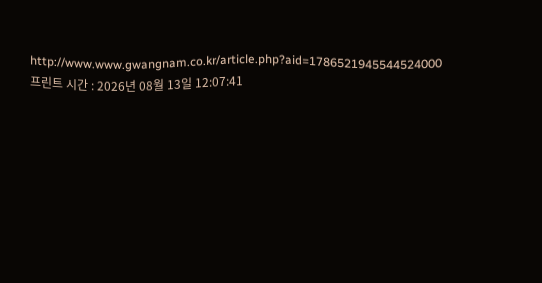http://www.www.gwangnam.co.kr/article.php?aid=1786521945544524000
프린트 시간 : 2026년 08월 13일 12:07:41